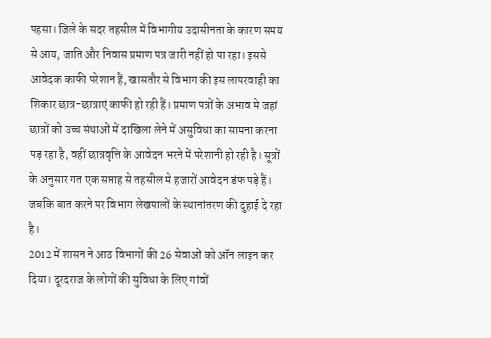पहसा। जिले के सदर तहसील में विभागीय उदासीनता के कारण समय से आय, जाति और निवास प्रमाण पत्र जारी नहीं हो पा रहा। इससे आवेदक काफी परेशान हैं, खासतौर से विभाग की इस लापरवाही का शिकार छात्र-छात्राएं काफी हो रही हैं। प्रमाण पत्रों के अभाव मे जहां छात्रों को उच्च संथाओं में दाखिला लेने में असुविधा का सामना करना पड़ रहा है, वहीं छात्रवृत्ति के आवेदन भरने में परेशानी हो रही है। सूत्रों के अनुसार गत एक सप्ताह से तहसील मे हजारों आवेदन डंफ पड़े हैं। जबकि बात करने पर विभाग लेखपालों के स्थानांतरण की दुहाई दे रहा है।
2012 में शासन ने आठ विभागों की 26 सेवाओं को ऑन लाइन कर दिया। दूरदराज के लोगों की सुविधा के लिए गांवों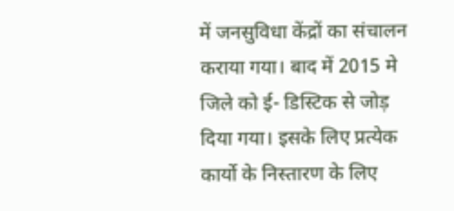में जनसुविधा केंद्रों का संचालन कराया गया। बाद में 2015 मे जिले को ई- डिस्टिक से जोड़ दिया गया। इसके लिए प्रत्येक कार्यो के निस्तारण के लिए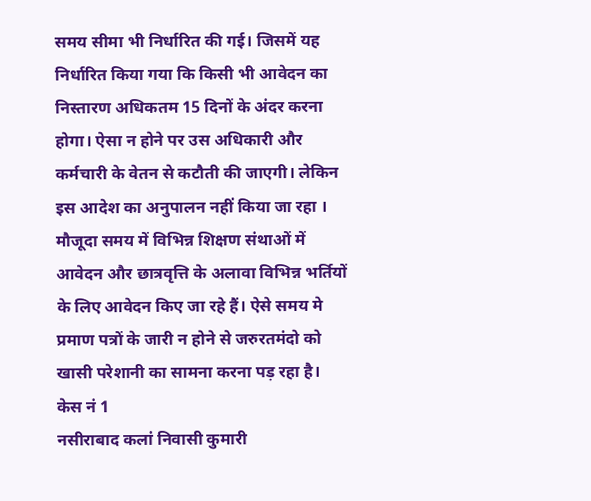समय सीमा भी निर्धारित की गई। जिसमें यह निर्धारित किया गया कि किसी भी आवेदन का निस्तारण अधिकतम 15 दिनों के अंदर करना होगा। ऐसा न होने पर उस अधिकारी और कर्मचारी के वेतन से कटौती की जाएगी। लेकिन इस आदेश का अनुपालन नहीं किया जा रहा । मौजूदा समय में विभिन्न शिक्षण संथाओं में आवेदन और छात्रवृत्ति के अलावा विभिन्न भर्तियों के लिए आवेदन किए जा रहे हैं। ऐसे समय मे प्रमाण पत्रों के जारी न होने से जरुरतमंदो को खासी परेशानी का सामना करना पड़ रहा है।
केस नं 1
नसीराबाद कलां निवासी कुमारी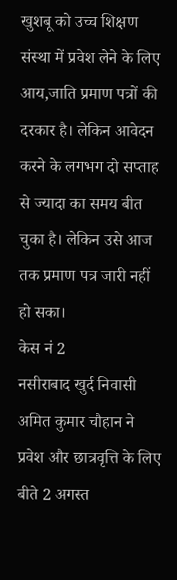खुशबू को उच्च शिक्षण संस्था में प्रवेश लेने के लिए आय,जाति प्रमाण पत्रों की दरकार है। लेकिन आवेदन करने के लगभग दो सप्ताह से ज्यादा का समय बीत चुका है। लेकिन उसे आज तक प्रमाण पत्र जारी नहीं हो सका।
केस नं 2
नसीराबाद खुर्द निवासी अमित कुमार चौहान ने प्रवेश और छात्रवृत्ति के लिए बीते 2 अगस्त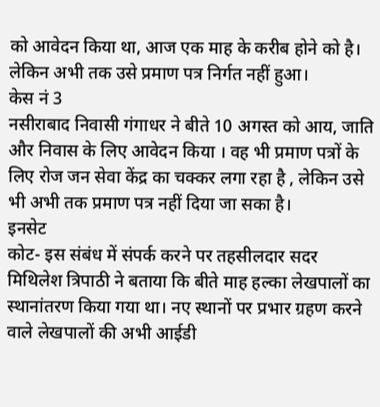को आवेदन किया था, आज एक माह के करीब होने को है। लेकिन अभी तक उसे प्रमाण पत्र निर्गत नहीं हुआ।
केस नं 3
नसीराबाद निवासी गंगाधर ने बीते 10 अगस्त को आय, जाति और निवास के लिए आवेदन किया । वह भी प्रमाण पत्रों के लिए रोज जन सेवा केंद्र का चक्कर लगा रहा है , लेकिन उसे भी अभी तक प्रमाण पत्र नहीं दिया जा सका है।
इनसेट
कोट- इस संबंध में संपर्क करने पर तहसीलदार सदर मिथिलेश त्रिपाठी ने बताया कि बीते माह हल्का लेखपालों का स्थानांतरण किया गया था। नए स्थानों पर प्रभार ग्रहण करने वाले लेखपालों की अभी आईडी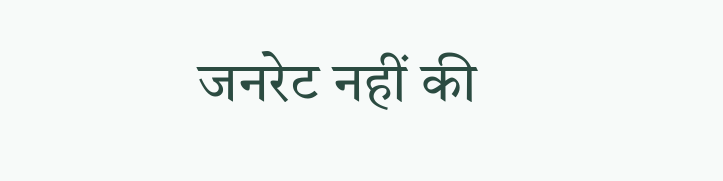जनरेट नहीं की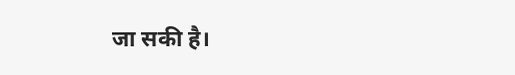जा सकी है।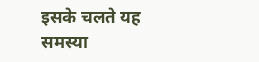इसके चलते यह समस्या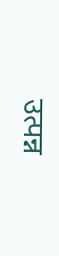उत्पन्न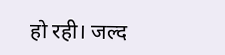हो रही। जल्द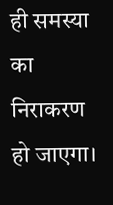ही समस्या का निराकरण हो जाएगा।